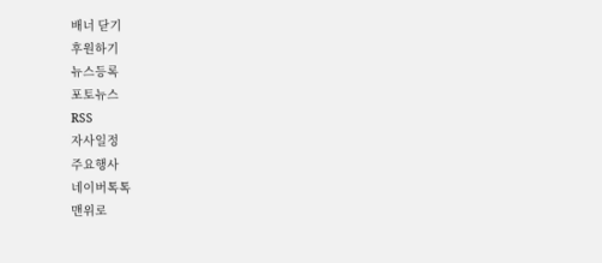배너 닫기
후원하기
뉴스등록
포토뉴스
RSS
자사일정
주요행사
네이버톡톡
맨위로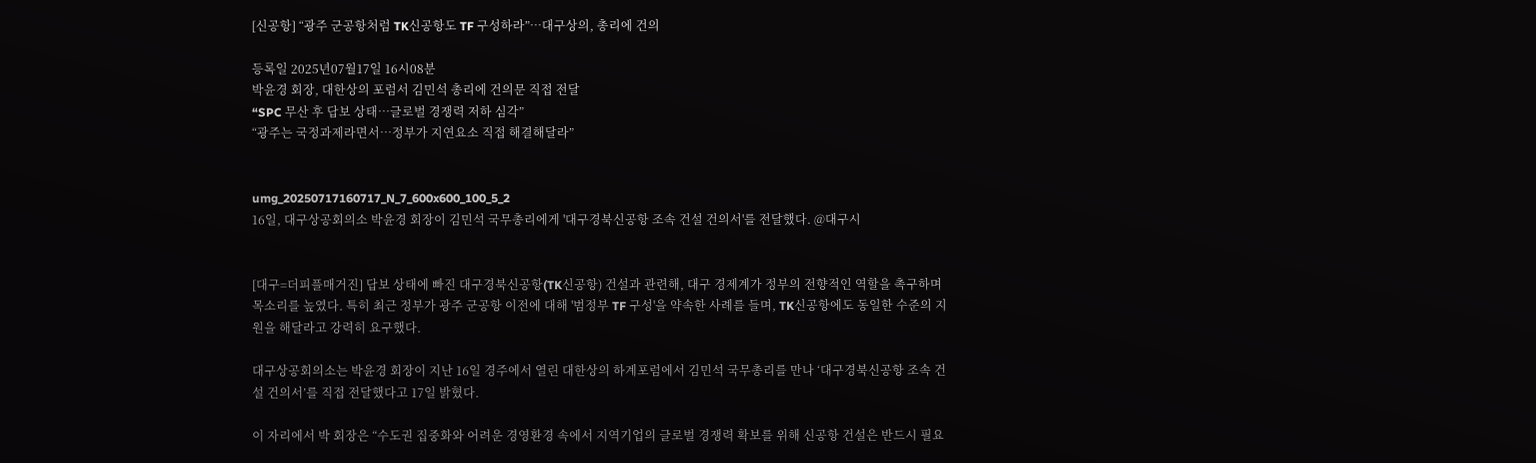[신공항] “광주 군공항처럼 TK신공항도 TF 구성하라”…대구상의, 총리에 건의

등록일 2025년07월17일 16시08분
박윤경 회장, 대한상의 포럼서 김민석 총리에 건의문 직접 전달
“SPC 무산 후 답보 상태…글로벌 경쟁력 저하 심각”
“광주는 국정과제라면서…정부가 지연요소 직접 해결해달라”


umg_20250717160717_N_7_600x600_100_5_2
16일, 대구상공회의소 박윤경 회장이 김민석 국무총리에게 '대구경북신공항 조속 건설 건의서'를 전달했다. @대구시


[대구=더피플매거진] 답보 상태에 빠진 대구경북신공항(TK신공항) 건설과 관련해, 대구 경제계가 정부의 전향적인 역할을 촉구하며 목소리를 높였다. 특히 최근 정부가 광주 군공항 이전에 대해 '범정부 TF 구성'을 약속한 사례를 들며, TK신공항에도 동일한 수준의 지원을 해달라고 강력히 요구했다.

대구상공회의소는 박윤경 회장이 지난 16일 경주에서 열린 대한상의 하계포럼에서 김민석 국무총리를 만나 ‘대구경북신공항 조속 건설 건의서’를 직접 전달했다고 17일 밝혔다.

이 자리에서 박 회장은 “수도권 집중화와 어려운 경영환경 속에서 지역기업의 글로벌 경쟁력 확보를 위해 신공항 건설은 반드시 필요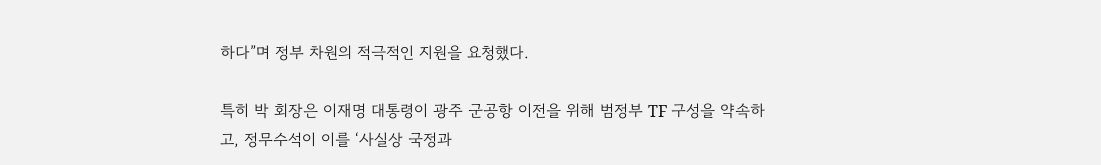하다”며 정부 차원의 적극적인 지원을 요청했다.

특히 박 회장은 이재명 대통령이 광주 군공항 이전을 위해 범정부 TF 구성을 약속하고, 정무수석이 이를 ‘사실상 국정과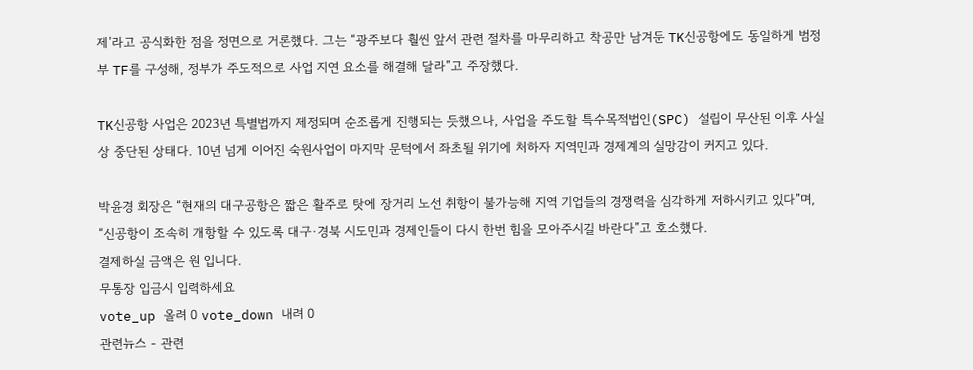제’라고 공식화한 점을 정면으로 거론했다. 그는 “광주보다 훨씬 앞서 관련 절차를 마무리하고 착공만 남겨둔 TK신공항에도 동일하게 범정부 TF를 구성해, 정부가 주도적으로 사업 지연 요소를 해결해 달라”고 주장했다.

TK신공항 사업은 2023년 특별법까지 제정되며 순조롭게 진행되는 듯했으나, 사업을 주도할 특수목적법인(SPC) 설립이 무산된 이후 사실상 중단된 상태다. 10년 넘게 이어진 숙원사업이 마지막 문턱에서 좌초될 위기에 처하자 지역민과 경제계의 실망감이 커지고 있다.

박윤경 회장은 “현재의 대구공항은 짧은 활주로 탓에 장거리 노선 취항이 불가능해 지역 기업들의 경쟁력을 심각하게 저하시키고 있다”며, “신공항이 조속히 개항할 수 있도록 대구·경북 시도민과 경제인들이 다시 한번 힘을 모아주시길 바란다”고 호소했다.
결제하실 금액은 원 입니다.
무통장 입금시 입력하세요
vote_up 올려 0 vote_down 내려 0
관련뉴스 - 관련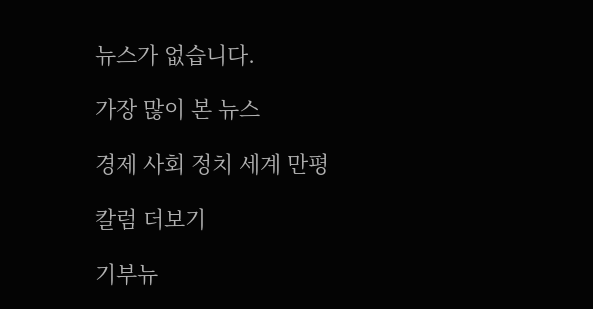뉴스가 없습니다.

가장 많이 본 뉴스

경제 사회 정치 세계 만평

칼럼 더보기

기부뉴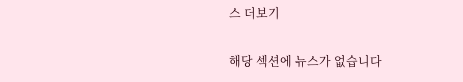스 더보기

해당 섹션에 뉴스가 없습니다